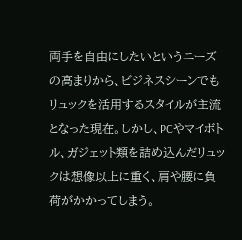両手を自由にしたいというニーズの高まりから、ビジネスシーンでもリュックを活用するスタイルが主流となった現在。しかし、PCやマイボトル、ガジェット類を詰め込んだリュックは想像以上に重く、肩や腰に負荷がかかってしまう。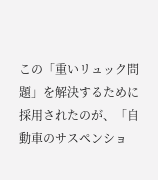この「重いリュック問題」を解決するために採用されたのが、「自動車のサスペンショ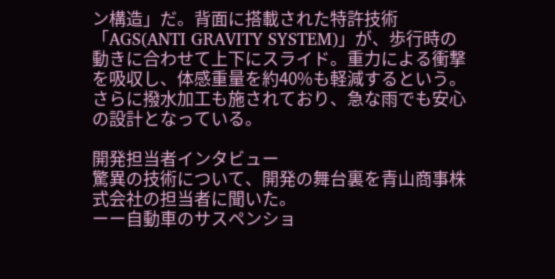ン構造」だ。背面に搭載された特許技術「AGS(ANTI GRAVITY SYSTEM)」が、歩行時の動きに合わせて上下にスライド。重力による衝撃を吸収し、体感重量を約40%も軽減するという。さらに撥水加工も施されており、急な雨でも安心の設計となっている。

開発担当者インタビュー
驚異の技術について、開発の舞台裏を青山商事株式会社の担当者に聞いた。
ーー自動車のサスペンショ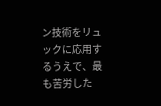ン技術をリュックに応用するうえで、最も苦労した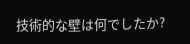技術的な壁は何でしたか?